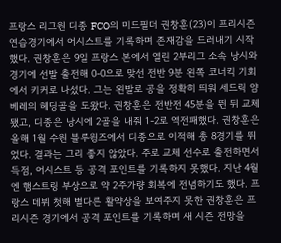프랑스 리그원 디종 FCO의 미드필더 권창훈(23)이 프리시즌 연습경기에서 어시스트를 기록하며 존재감을 드러내기 시작했다. 권창훈은 9일 프랑스 본에서 열린 2부리그 소속 낭시와 경기에 선발 출전해 0-0으로 맞선 전반 9분 왼쪽 코너킥 기회에서 키커로 나섰다. 그는 왼발로 공을 정확히 띄워 세드릭 얌베레의 헤딩골을 도왔다. 권창훈은 전반전 45분을 뛴 뒤 교체됐고, 디종은 낭시에 2골을 내줘 1-2로 역전패했다. 권창훈은 올해 1월 수원 블루윙즈에서 디종으로 이적해 총 8경기를 뛰었다. 결과는 그리 좋지 않았다. 주로 교체 선수로 출전하면서 득점, 어시스트 등 공격 포인트를 기록하지 못했다. 지난 4월엔 햄스트링 부상으로 약 2주가량 회복에 전념하기도 했다. 프랑스 데뷔 첫해 별다른 활약상을 보여주지 못한 권창훈은 프리시즌 경기에서 공격 포인트를 기록하며 새 시즌 전망을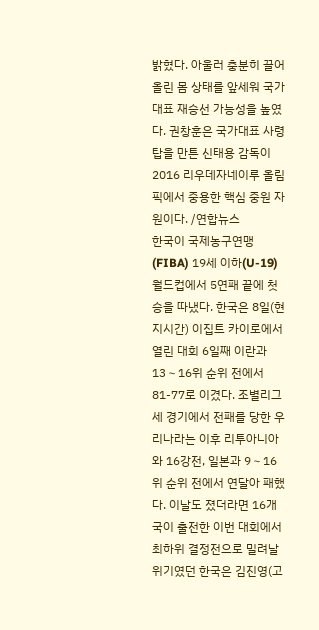밝혔다. 아울러 충분히 끌어올린 몸 상태를 앞세워 국가대표 재승선 가능성을 높였다. 권창훈은 국가대표 사령탑을 만튼 신태용 감독이 2016 리우데자네이루 올림픽에서 중용한 핵심 중원 자원이다. /연합뉴스
한국이 국제농구연맹(FIBA) 19세 이하(U-19) 월드컵에서 5연패 끝에 첫 승을 따냈다. 한국은 8일(현지시간) 이집트 카이로에서 열린 대회 6일째 이란과 13∼16위 순위 전에서 81-77로 이겼다. 조별리그 세 경기에서 전패를 당한 우리나라는 이후 리투아니아와 16강전, 일본과 9∼16위 순위 전에서 연달아 패했다. 이날도 졌더라면 16개국이 출전한 이번 대회에서 최하위 결정전으로 밀려날 위기였던 한국은 김진영(고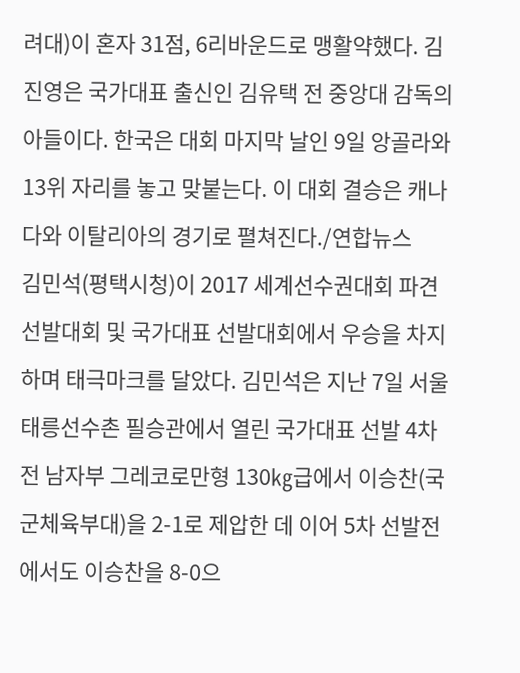려대)이 혼자 31점, 6리바운드로 맹활약했다. 김진영은 국가대표 출신인 김유택 전 중앙대 감독의 아들이다. 한국은 대회 마지막 날인 9일 앙골라와 13위 자리를 놓고 맞붙는다. 이 대회 결승은 캐나다와 이탈리아의 경기로 펼쳐진다./연합뉴스
김민석(평택시청)이 2017 세계선수권대회 파견 선발대회 및 국가대표 선발대회에서 우승을 차지하며 태극마크를 달았다. 김민석은 지난 7일 서울 태릉선수촌 필승관에서 열린 국가대표 선발 4차전 남자부 그레코로만형 130㎏급에서 이승찬(국군체육부대)을 2-1로 제압한 데 이어 5차 선발전에서도 이승찬을 8-0으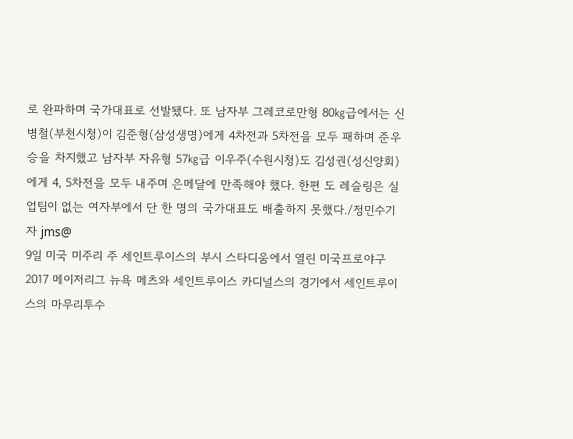로 완파하며 국가대표로 선발됐다. 또 남자부 그레코로만형 80㎏급에서는 신병철(부천시청)이 김준형(삼성생명)에게 4차전과 5차전을 모두 패하며 준우승을 차지했고 남자부 자유형 57㎏급 이우주(수원시청)도 김성권(성신양회)에게 4, 5차전을 모두 내주며 은메달에 만족해야 했다. 한편 도 레슬링은 실업팀이 없는 여자부에서 단 한 명의 국가대표도 배출하지 못했다./정민수기자 jms@
9일 미국 미주리 주 세인트루이스의 부시 스타디움에서 열린 미국프로야구 2017 메이저리그 뉴욕 메츠와 세인트루이스 카디널스의 경기에서 세인트루이스의 마무리투수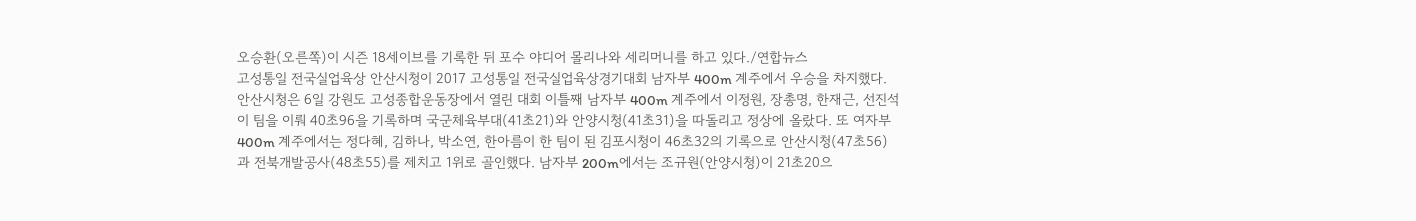오승환(오른쪽)이 시즌 18세이브를 기록한 뒤 포수 야디어 몰리나와 세리머니를 하고 있다./연합뉴스
고성통일 전국실업육상 안산시청이 2017 고성통일 전국실업육상경기대회 남자부 400m 계주에서 우승을 차지했다. 안산시청은 6일 강원도 고성종합운동장에서 열린 대회 이틀째 남자부 400m 계주에서 이정원, 장총명, 한재근, 선진석이 팀을 이뤄 40초96을 기록하며 국군체육부대(41초21)와 안양시청(41초31)을 따돌리고 정상에 올랐다. 또 여자부 400m 계주에서는 정다혜, 김하나, 박소연, 한아름이 한 팀이 된 김포시청이 46초32의 기록으로 안산시청(47초56)과 전북개발공사(48초55)를 제치고 1위로 골인했다. 남자부 200m에서는 조규원(안양시청)이 21초20으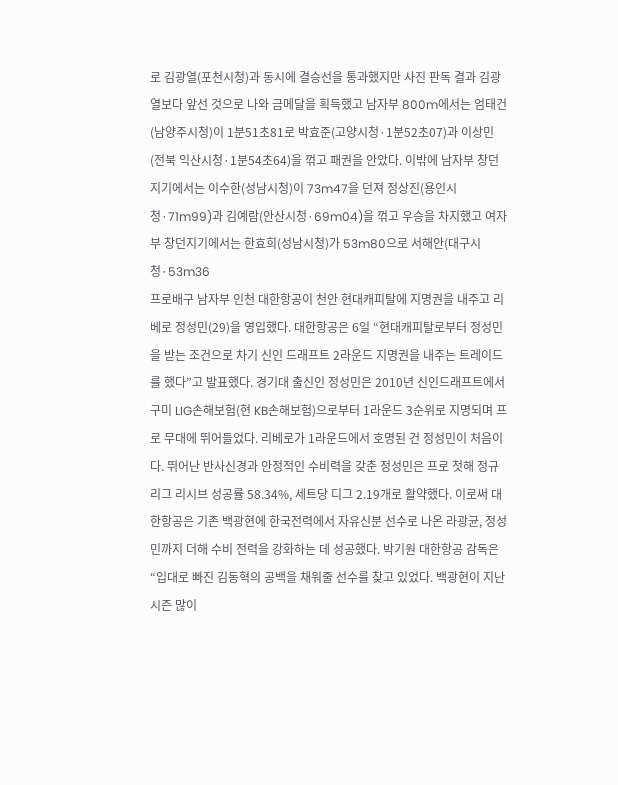로 김광열(포천시청)과 동시에 결승선을 통과했지만 사진 판독 결과 김광열보다 앞선 것으로 나와 금메달을 획득했고 남자부 800m에서는 엄태건(남양주시청)이 1분51초81로 박효준(고양시청·1분52초07)과 이상민(전북 익산시청·1분54초64)을 꺾고 패권을 안았다. 이밖에 남자부 창던지기에서는 이수한(성남시청)이 73m47을 던져 정상진(용인시청·71m99)과 김예람(안산시청·69m04)을 꺾고 우승을 차지했고 여자부 창던지기에서는 한효희(성남시청)가 53m80으로 서해안(대구시청·53m36
프로배구 남자부 인천 대한항공이 천안 현대캐피탈에 지명권을 내주고 리베로 정성민(29)을 영입했다. 대한항공은 6일 “현대캐피탈로부터 정성민을 받는 조건으로 차기 신인 드래프트 2라운드 지명권을 내주는 트레이드를 했다”고 발표했다. 경기대 출신인 정성민은 2010년 신인드래프트에서 구미 LIG손해보험(현 KB손해보험)으로부터 1라운드 3순위로 지명되며 프로 무대에 뛰어들었다. 리베로가 1라운드에서 호명된 건 정성민이 처음이다. 뛰어난 반사신경과 안정적인 수비력을 갖춘 정성민은 프로 첫해 정규리그 리시브 성공률 58.34%, 세트당 디그 2.19개로 활약했다. 이로써 대한항공은 기존 백광현에 한국전력에서 자유신분 선수로 나온 라광균, 정성민까지 더해 수비 전력을 강화하는 데 성공했다. 박기원 대한항공 감독은 “입대로 빠진 김동혁의 공백을 채워줄 선수를 찾고 있었다. 백광현이 지난 시즌 많이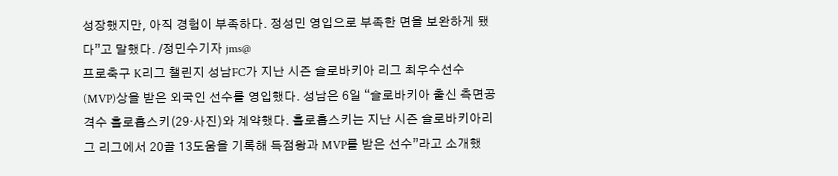성장했지만, 아직 경험이 부족하다. 정성민 영입으로 부족한 면을 보완하게 됐다”고 말했다. /정민수기자 jms@
프로축구 K리그 챌린지 성남FC가 지난 시즌 슬로바키아 리그 최우수선수(MVP)상을 받은 외국인 선수를 영입했다. 성남은 6일 “슬로바키아 출신 측면공격수 흘로홉스키(29·사진)와 계약했다. 흘로홉스키는 지난 시즌 슬로바키아리그 리그에서 20골 13도움을 기록해 득점왕과 MVP를 받은 선수”라고 소개했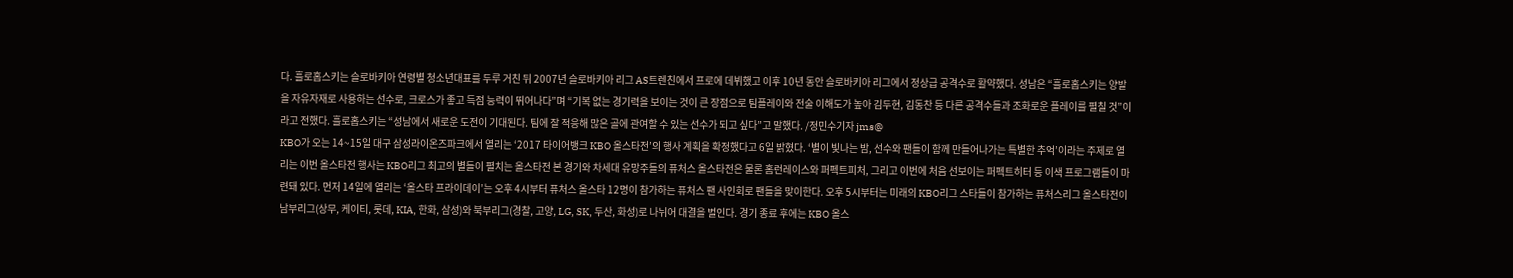다. 흘로홉스키는 슬로바키아 연령별 청소년대표를 두루 거친 뒤 2007년 슬로바키아 리그 AS트렌친에서 프로에 데뷔했고 이후 10년 동안 슬로바키아 리그에서 정상급 공격수로 활약했다. 성남은 “흘로홉스키는 양발을 자유자재로 사용하는 선수로, 크로스가 좋고 득점 능력이 뛰어나다”며 “기복 없는 경기력을 보이는 것이 큰 장점으로 팀플레이와 전술 이해도가 높아 김두현, 김동찬 등 다른 공격수들과 조화로운 플레이를 펼칠 것”이라고 전했다. 흘로홉스키는 “성남에서 새로운 도전이 기대된다. 팀에 잘 적응해 많은 골에 관여할 수 있는 선수가 되고 싶다”고 말했다. /정민수기자 jms@
KBO가 오는 14~15일 대구 삼성라이온즈파크에서 열리는 ‘2017 타이어뱅크 KBO 올스타전’의 행사 계획을 확정했다고 6일 밝혔다. ‘별이 빛나는 밤, 선수와 팬들이 함께 만들어나가는 특별한 추억’이라는 주제로 열리는 이번 올스타전 행사는 KBO리그 최고의 별들이 펼치는 올스타전 본 경기와 차세대 유망주들의 퓨처스 올스타전은 물론 홈런레이스와 퍼펙트피처, 그리고 이번에 처음 선보이는 퍼펙트히터 등 이색 프로그램들이 마련돼 있다. 먼저 14일에 열리는 ‘올스타 프라이데이’는 오후 4시부터 퓨처스 올스타 12명이 참가하는 퓨처스 팬 사인회로 팬들을 맞이한다. 오후 5시부터는 미래의 KBO리그 스타들이 참가하는 퓨처스리그 올스타전이 남부리그(상무, 케이티, 롯데, KIA, 한화, 삼성)와 북부리그(경찰, 고양, LG, SK, 두산, 화성)로 나뉘어 대결을 벌인다. 경기 종료 후에는 KBO 올스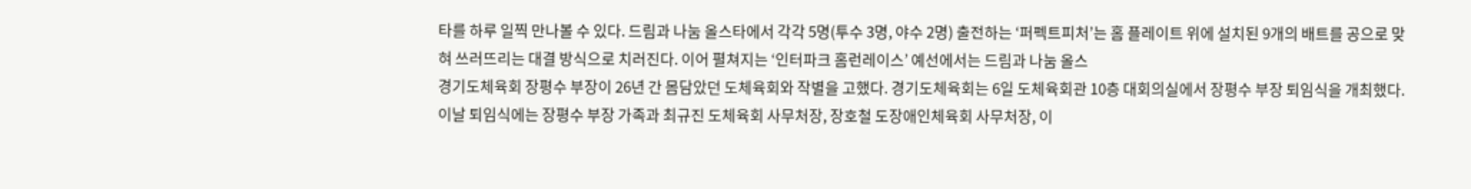타를 하루 일찍 만나볼 수 있다. 드림과 나눔 올스타에서 각각 5명(투수 3명, 야수 2명) 출전하는 ‘퍼펙트피처’는 홈 플레이트 위에 설치된 9개의 배트를 공으로 맞혀 쓰러뜨리는 대결 방식으로 치러진다. 이어 펼쳐지는 ‘인터파크 홈런레이스’ 예선에서는 드림과 나눔 올스
경기도체육회 장평수 부장이 26년 간 몸담았던 도체육회와 작별을 고했다. 경기도체육회는 6일 도체육회관 10층 대회의실에서 장평수 부장 퇴임식을 개최했다. 이날 퇴임식에는 장평수 부장 가족과 최규진 도체육회 사무처장, 장호철 도장애인체육회 사무처장, 이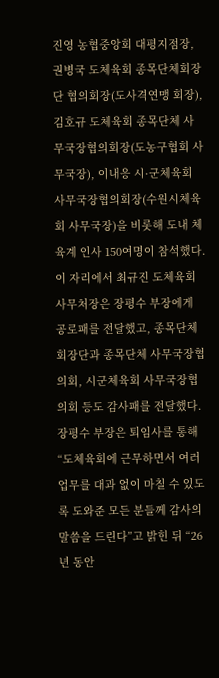진영 농협중앙회 대평지점장, 권병국 도체육회 종목단체회장단 협의회장(도사격연맹 회장), 김호규 도체육회 종목단체 사무국장협의회장(도농구협회 사무국장), 이내응 시·군체육회 사무국장협의회장(수원시체육회 사무국장)을 비롯해 도내 체육계 인사 150여명이 참석했다. 이 자리에서 최규진 도체육회 사무처장은 장평수 부장에게 공로패를 전달했고, 종목단체 회장단과 종목단체 사무국장협의회, 시군체육회 사무국장협의회 등도 감사패를 전달했다. 장평수 부장은 퇴임사를 통해 “도체육회에 근무하면서 여러 업무를 대과 없이 마칠 수 있도록 도와준 모든 분들께 감사의 말씀을 드린다”고 밝힌 뒤 “26년 동안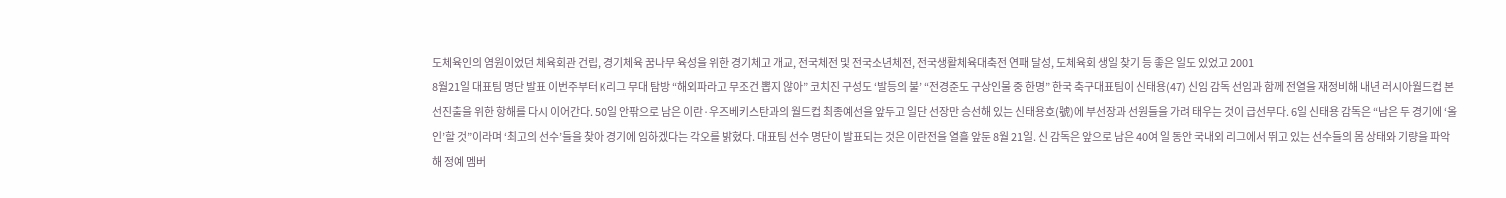도체육인의 염원이었던 체육회관 건립, 경기체육 꿈나무 육성을 위한 경기체고 개교, 전국체전 및 전국소년체전, 전국생활체육대축전 연패 달성, 도체육회 생일 찾기 등 좋은 일도 있었고 2001
8월21일 대표팀 명단 발표 이번주부터 K리그 무대 탐방 “해외파라고 무조건 뽑지 않아” 코치진 구성도 ‘발등의 불’ “전경준도 구상인물 중 한명” 한국 축구대표팀이 신태용(47) 신임 감독 선임과 함께 전열을 재정비해 내년 러시아월드컵 본선진출을 위한 항해를 다시 이어간다. 50일 안팎으로 남은 이란·우즈베키스탄과의 월드컵 최종예선을 앞두고 일단 선장만 승선해 있는 신태용호(號)에 부선장과 선원들을 가려 태우는 것이 급선무다. 6일 신태용 감독은 “남은 두 경기에 ‘올인’할 것”이라며 ‘최고의 선수’들을 찾아 경기에 임하겠다는 각오를 밝혔다. 대표팀 선수 명단이 발표되는 것은 이란전을 열흘 앞둔 8월 21일. 신 감독은 앞으로 남은 40여 일 동안 국내외 리그에서 뛰고 있는 선수들의 몸 상태와 기량을 파악해 정예 멤버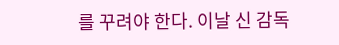를 꾸려야 한다. 이날 신 감독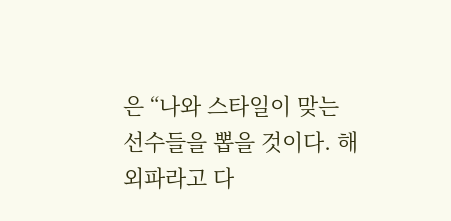은 “나와 스타일이 맞는 선수들을 뽑을 것이다. 해외파라고 다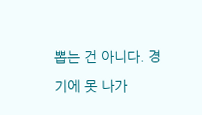뽑는 건 아니다. 경기에 못 나가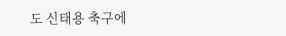도 신태용 축구에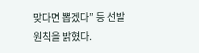맞다면 뽑겠다” 등 선발 원칙을 밝혔다.